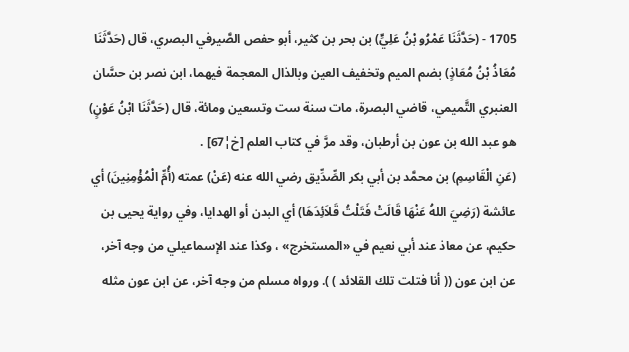1705 - (حَدَّثَنَا عَمْرُو بْنُ عَلِيٍّ) بن بحر بن كثير، أبو حفص الصَّيرفي البصري، قال (حَدَّثَنَا مُعَاذُ بْنُ مُعَاذٍ) بضم الميم وتخفيف العين وبالذال المعجمة فيهما، ابن نصر بن حسَّان العنبري التَّميمي، قاضي البصرة، مات سنة ست وتسعين ومائة، قال (حَدَّثَنَا ابْنُ عَوْنٍ) هو عبد الله بن عون بن أرطبان، وقد مرَّ في كتاب العلم [خ¦67] .
(عَنِ الْقَاسِمِ) بن محمَّد بن أبي بكر الصِّدِّيق رضي الله عنه (عَنْ) عمته (أُمِّ الْمُؤْمِنِينَ) أي عائشة (رَضِيَ اللهُ عَنْهَا قَالَتْ فَتَلْتُ قَلاَئِدَهَا) أي البدن أو الهدايا، وفي رواية يحيى بن حكيم، عن معاذ عند أبي نعيم في «المستخرج» ، وكذا عند الإسماعيلي من وجه آخر، عن ابن عون (( أنا فتلت تلك القلائد ) ). ورواه مسلم من وجه آخر، عن ابن عون مثله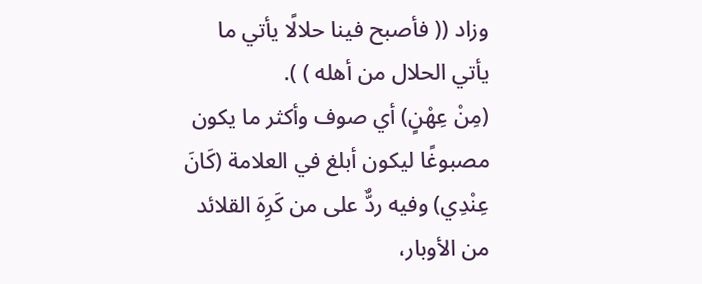وزاد (( فأصبح فينا حلالًا يأتي ما يأتي الحلال من أهله ) ).
(مِنْ عِهْنٍ) أي صوف وأكثر ما يكون مصبوغًا ليكون أبلغ في العلامة (كَانَ عِنْدِي) وفيه ردٌّ على من كَرِهَ القلائد من الأوبار،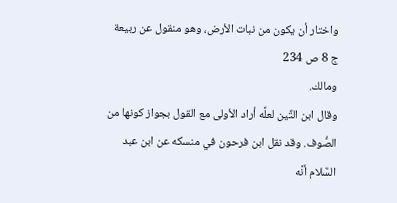واختار أن يكون من نبات الأرض، وهو منقول عن ربيعة
ج 8 ص 234
ومالك.
وقال ابن التِّين لعلَّه أراد الأولى مع القول بجواز كونها من الصُّوف. وقد نقل ابن فرحون في منسكه عن ابن عبد السَّلام أنَّه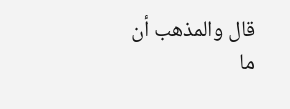قال والمذهب أن ما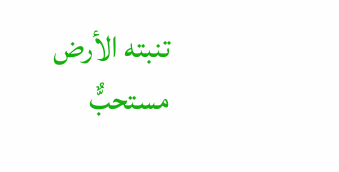تنبته الأرض مستحبٌّ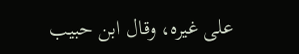على غيره، وقال ابن حبيب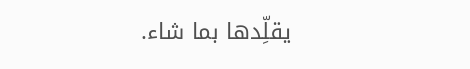يقلِّدها بما شاء.